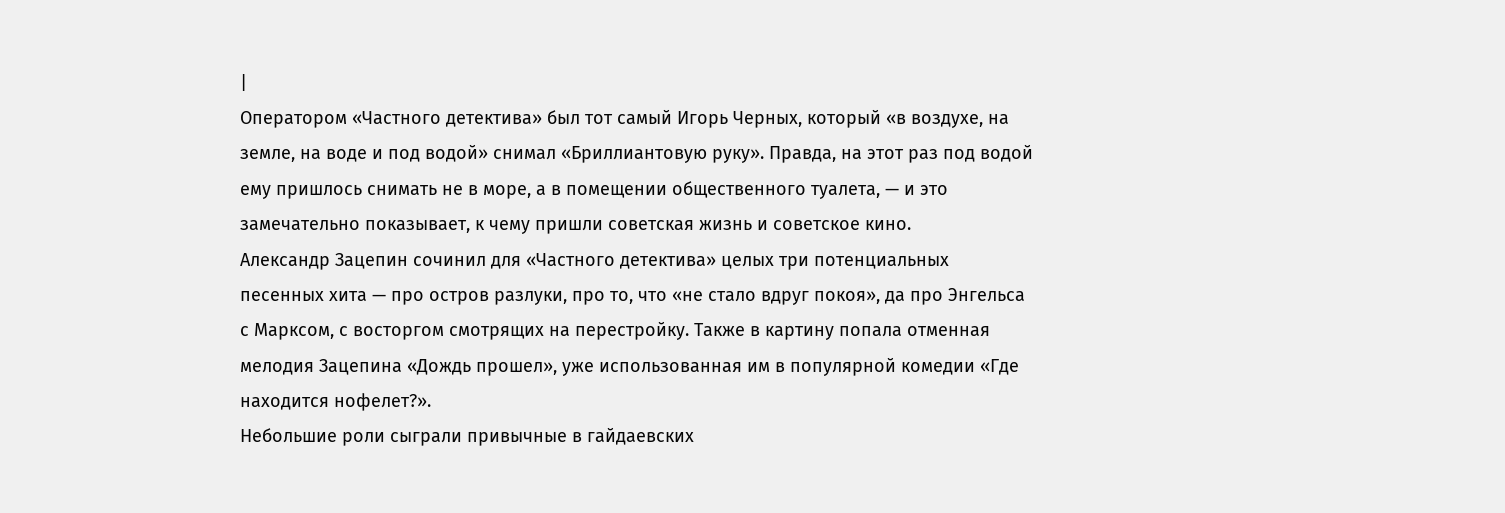|
Оператором «Частного детектива» был тот самый Игорь Черных, который «в воздухе, на земле, на воде и под водой» снимал «Бриллиантовую руку». Правда, на этот раз под водой ему пришлось снимать не в море, а в помещении общественного туалета, — и это замечательно показывает, к чему пришли советская жизнь и советское кино.
Александр Зацепин сочинил для «Частного детектива» целых три потенциальных песенных хита — про остров разлуки, про то, что «не стало вдруг покоя», да про Энгельса с Марксом, с восторгом смотрящих на перестройку. Также в картину попала отменная мелодия Зацепина «Дождь прошел», уже использованная им в популярной комедии «Где находится нофелет?».
Небольшие роли сыграли привычные в гайдаевских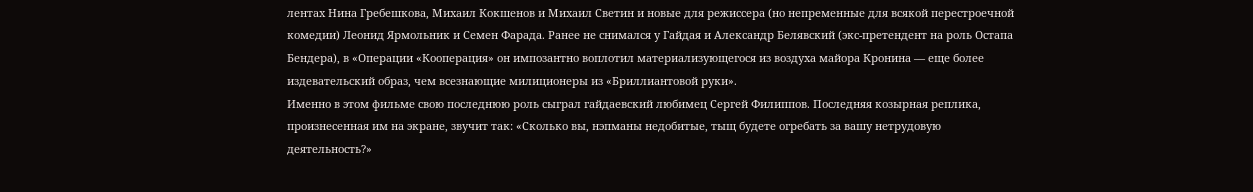лентах Нина Гребешкова, Михаил Кокшенов и Михаил Светин и новые для режиссера (но непременные для всякой перестроечной комедии) Леонид Ярмольник и Семен Фарада. Ранее не снимался у Гайдая и Александр Белявский (экс-претендент на роль Остапа Бендера), в «Операции «Кооперация» он импозантно воплотил материализующегося из воздуха майора Кронина — еще более издевательский образ, чем всезнающие милиционеры из «Бриллиантовой руки».
Именно в этом фильме свою последнюю роль сыграл гайдаевский любимец Сергей Филиппов. Последняя козырная реплика, произнесенная им на экране, звучит так: «Сколько вы, нэпманы недобитые, тыщ будете огребать за вашу нетрудовую деятельность?»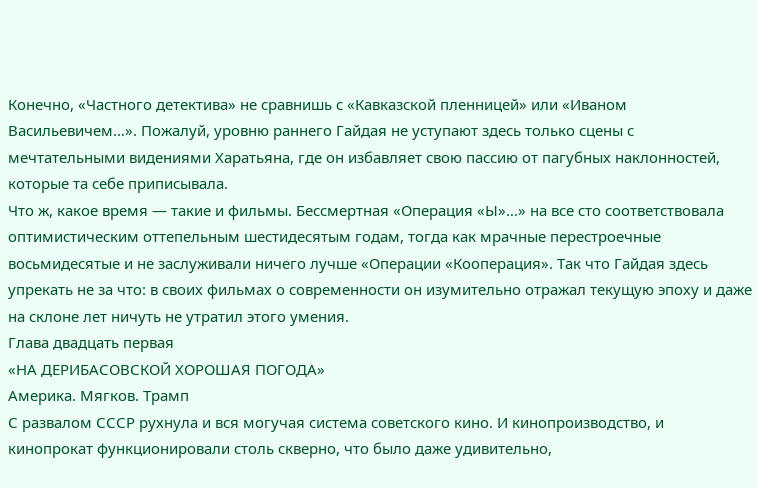Конечно, «Частного детектива» не сравнишь с «Кавказской пленницей» или «Иваном Васильевичем…». Пожалуй, уровню раннего Гайдая не уступают здесь только сцены с мечтательными видениями Харатьяна, где он избавляет свою пассию от пагубных наклонностей, которые та себе приписывала.
Что ж, какое время — такие и фильмы. Бессмертная «Операция «Ы»…» на все сто соответствовала оптимистическим оттепельным шестидесятым годам, тогда как мрачные перестроечные восьмидесятые и не заслуживали ничего лучше «Операции «Кооперация». Так что Гайдая здесь упрекать не за что: в своих фильмах о современности он изумительно отражал текущую эпоху и даже на склоне лет ничуть не утратил этого умения.
Глава двадцать первая
«НА ДЕРИБАСОВСКОЙ ХОРОШАЯ ПОГОДА»
Америка. Мягков. Трамп
С развалом СССР рухнула и вся могучая система советского кино. И кинопроизводство, и кинопрокат функционировали столь скверно, что было даже удивительно,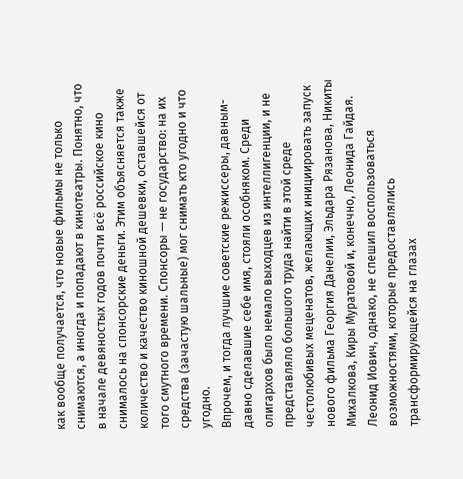как вообще получается, что новые фильмы не только снимаются, а иногда и попадают в кинотеатры. Понятно, что в начале девяностых годов почти всё российское кино снималось на спонсорские деньги. Этим объясняется также количество и качество киношной дешевки, оставшейся от того смутного времени. Спонсоры — не государство: на их средства (зачастую шальные) мог снимать кто угодно и что угодно.
Впрочем, и тогда лучшие советские режиссеры, давным-давно сделавшие себе имя, стояли особняком. Среди олигархов было немало выходцев из интеллигенции, и не представляло большого труда найти в этой среде честолюбивых меценатов, желающих инициировать запуск нового фильма Георгия Данелии, Эльдара Рязанова, Никиты Михалкова, Киры Муратовой и, конечно, Леонида Гайдая.
Леонид Иович, однако, не спешил воспользоваться возможностями, которые предоставлялись трансформирующейся на глазах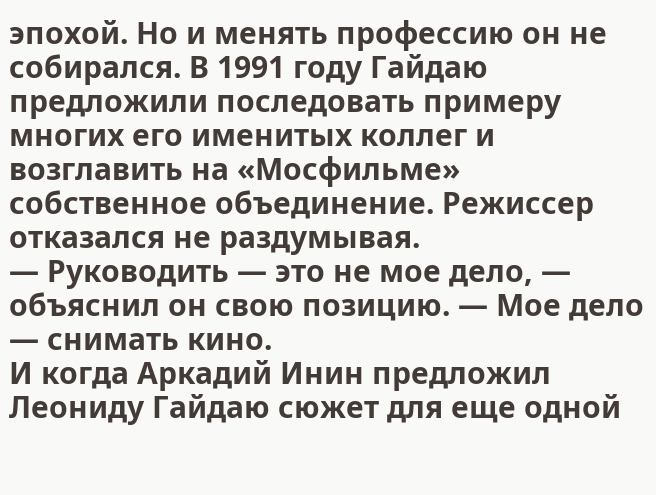эпохой. Но и менять профессию он не собирался. В 1991 году Гайдаю предложили последовать примеру многих его именитых коллег и возглавить на «Мосфильме» собственное объединение. Режиссер отказался не раздумывая.
— Руководить — это не мое дело, — объяснил он свою позицию. — Мое дело — снимать кино.
И когда Аркадий Инин предложил Леониду Гайдаю сюжет для еще одной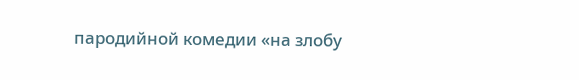пародийной комедии «на злобу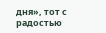дня», тот с радостью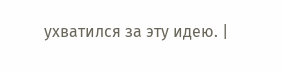ухватился за эту идею. |